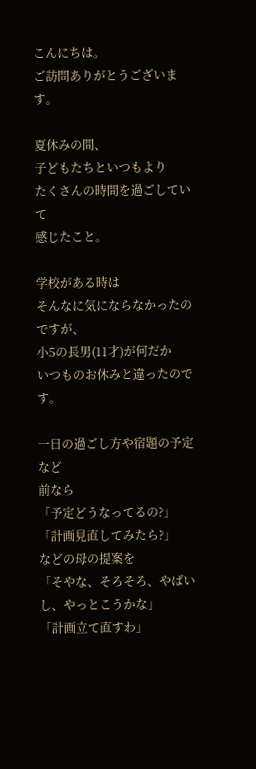こんにちは。
ご訪問ありがとうございます。

夏休みの間、
子どもたちといつもより
たくさんの時間を過ごしていて
感じたこと。

学校がある時は
そんなに気にならなかったのですが、
小5の長男(11才)が何だか
いつものお休みと違ったのです。

一日の過ごし方や宿題の予定など
前なら
「予定どうなってるの?」
「計画見直してみたら?」
などの母の提案を
「そやな、そろそろ、やばいし、やっとこうかな」
「計画立て直すわ」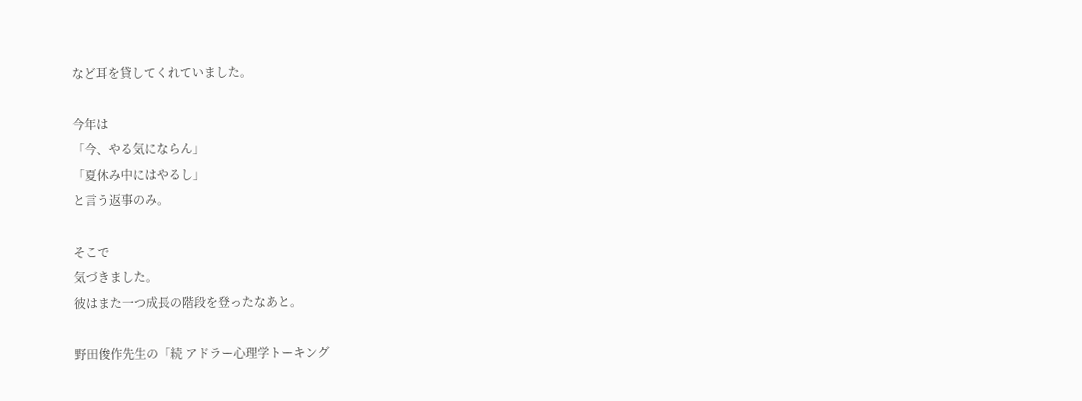など耳を貸してくれていました。

今年は
「今、やる気にならん」
「夏休み中にはやるし」
と言う返事のみ。

そこで
気づきました。
彼はまた一つ成長の階段を登ったなあと。

野田俊作先生の「続 アドラー心理学トーキング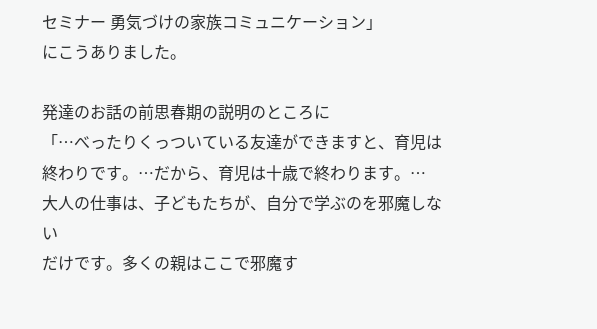セミナー 勇気づけの家族コミュニケーション」
にこうありました。

発達のお話の前思春期の説明のところに
「…べったりくっついている友達ができますと、育児は
終わりです。…だから、育児は十歳で終わります。…
大人の仕事は、子どもたちが、自分で学ぶのを邪魔しない
だけです。多くの親はここで邪魔す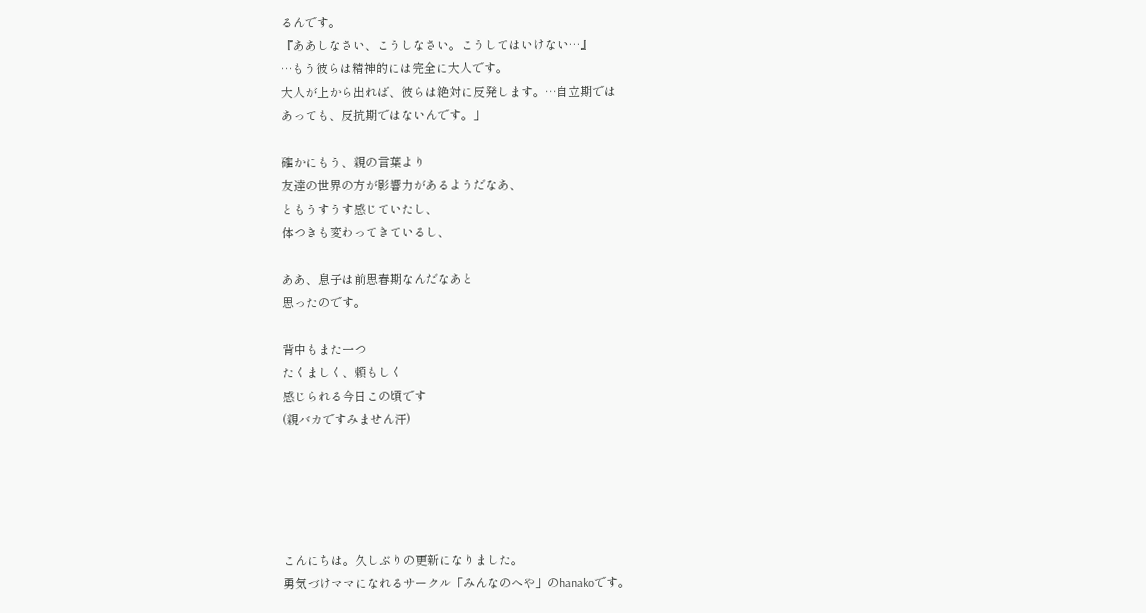るんです。
『ああしなさい、こうしなさい。こうしてはいけない…』
…もう彼らは精神的には完全に大人です。
大人が上から出れば、彼らは絶対に反発します。…自立期では
あっても、反抗期ではないんです。」

確かにもう、親の言葉より
友達の世界の方が影響力があるようだなあ、
ともうすうす感じていたし、
体つきも変わってきているし、

ああ、息子は前思春期なんだなあと
思ったのです。

背中もまた一つ
たくましく、頼もしく
感じられる今日この頃です
(親バカですみません汗)





こんにちは。久しぶりの更新になりました。
勇気づけママになれるサークル「みんなのへや」のhanakoです。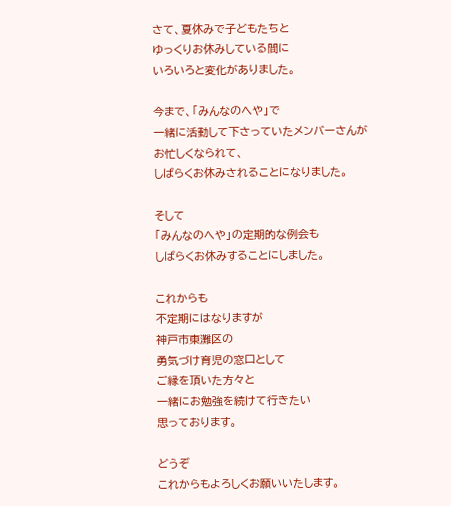さて、夏休みで子どもたちと
ゆっくりお休みしている間に
いろいろと変化がありました。

今まで、「みんなのへや」で
一緒に活動して下さっていたメンバーさんが
お忙しくなられて、
しばらくお休みされることになりました。

そして
「みんなのへや」の定期的な例会も
しばらくお休みすることにしました。

これからも
不定期にはなりますが
神戸市東灘区の
勇気づけ育児の窓口として
ご縁を頂いた方々と
一緒にお勉強を続けて行きたい
思っております。

どうぞ
これからもよろしくお願いいたします。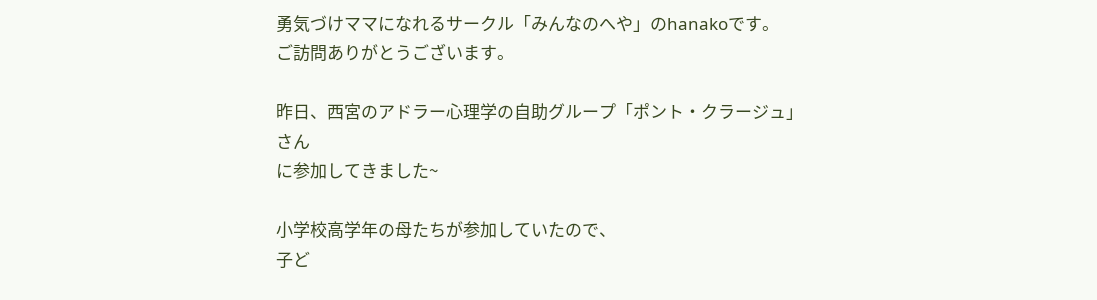勇気づけママになれるサークル「みんなのへや」のhanakoです。
ご訪問ありがとうございます。

昨日、西宮のアドラー心理学の自助グループ「ポント・クラージュ」さん
に参加してきました~

小学校高学年の母たちが参加していたので、
子ど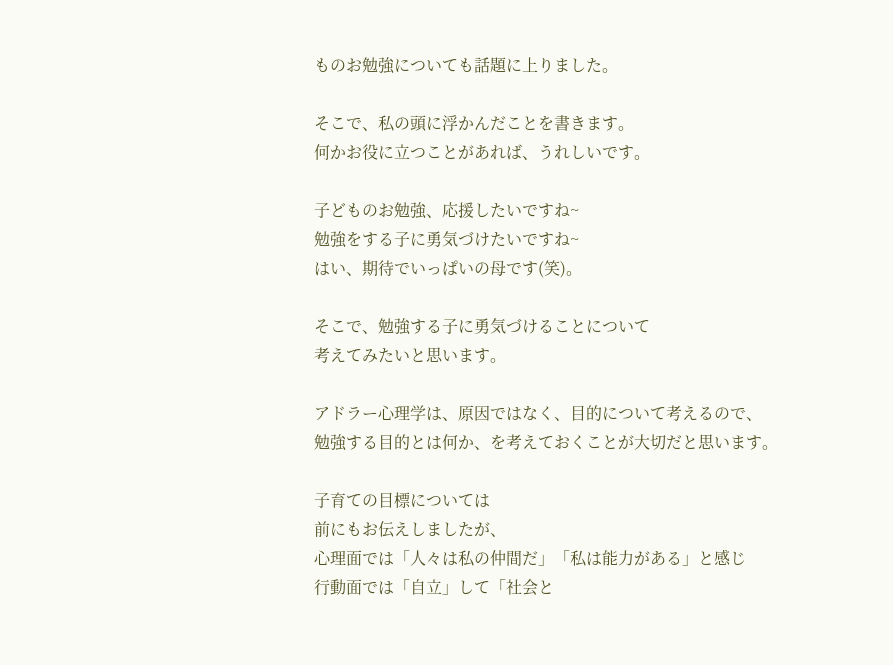ものお勉強についても話題に上りました。

そこで、私の頭に浮かんだことを書きます。
何かお役に立つことがあれば、うれしいです。

子どものお勉強、応援したいですね~
勉強をする子に勇気づけたいですね~
はい、期待でいっぱいの母です(笑)。

そこで、勉強する子に勇気づけることについて
考えてみたいと思います。

アドラー心理学は、原因ではなく、目的について考えるので、
勉強する目的とは何か、を考えておくことが大切だと思います。

子育ての目標については
前にもお伝えしましたが、
心理面では「人々は私の仲間だ」「私は能力がある」と感じ
行動面では「自立」して「社会と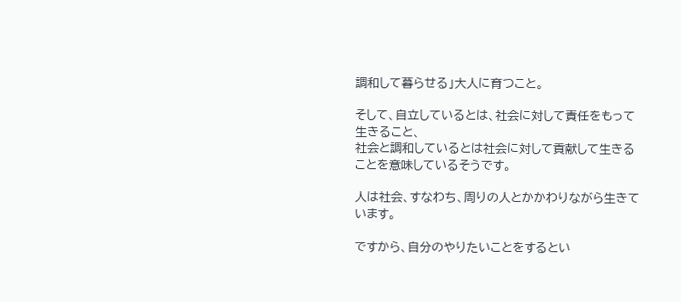調和して暮らせる」大人に育つこと。

そして、自立しているとは、社会に対して責任をもって生きること、
社会と調和しているとは社会に対して貢献して生きることを意味しているそうです。

人は社会、すなわち、周りの人とかかわりながら生きています。

ですから、自分のやりたいことをするとい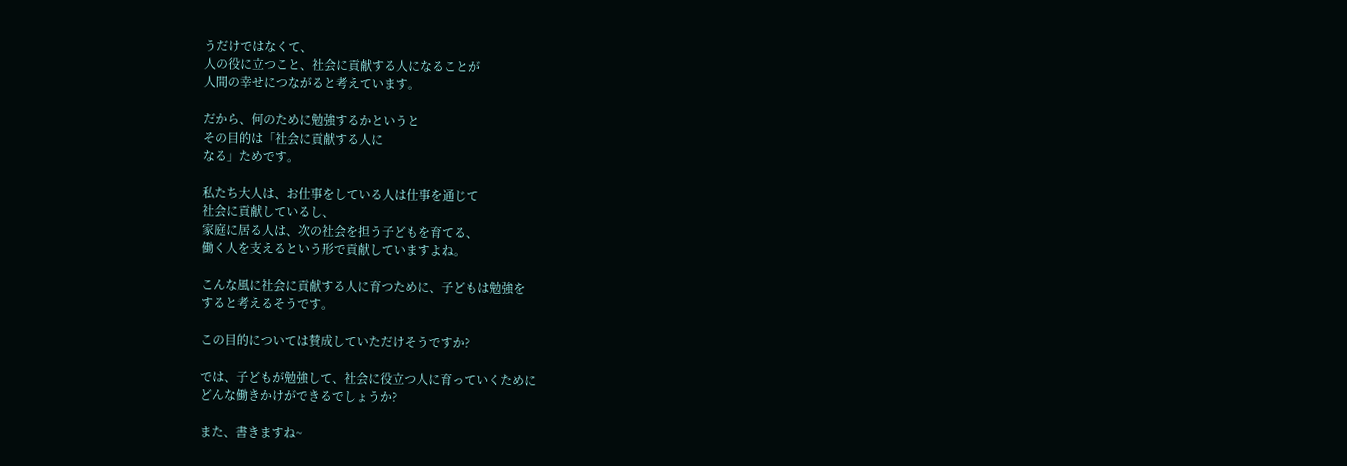うだけではなくて、
人の役に立つこと、社会に貢献する人になることが
人間の幸せにつながると考えています。

だから、何のために勉強するかというと
その目的は「社会に貢献する人に
なる」ためです。

私たち大人は、お仕事をしている人は仕事を通じて
社会に貢献しているし、
家庭に居る人は、次の社会を担う子どもを育てる、
働く人を支えるという形で貢献していますよね。

こんな風に社会に貢献する人に育つために、子どもは勉強を
すると考えるそうです。

この目的については賛成していただけそうですか?

では、子どもが勉強して、社会に役立つ人に育っていくために
どんな働きかけができるでしょうか?

また、書きますね~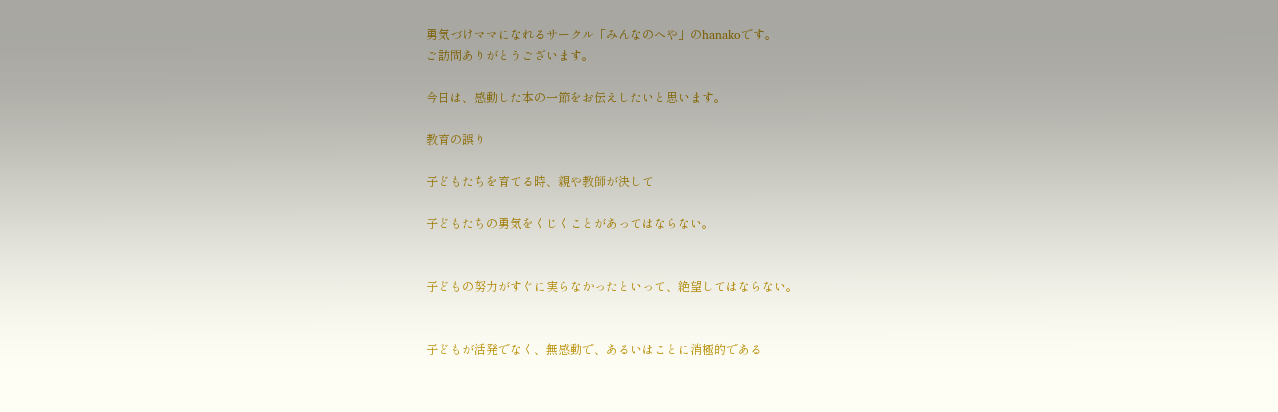勇気づけママになれるサークル「みんなのへや」のhanakoです。
ご訪問ありがとうございます。

今日は、感動した本の一節をお伝えしたいと思います。

教育の誤り

子どもたちを育てる時、親や教師が決して

子どもたちの勇気をくじくことがあってはならない。


子どもの努力がすぐに実らなかったといって、絶望してはならない。


子どもが活発でなく、無感動で、あるいはことに消極的である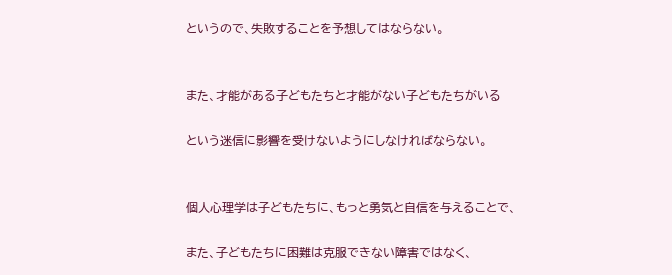というので、失敗することを予想してはならない。


また、才能がある子どもたちと才能がない子どもたちがいる

という迷信に影響を受けないようにしなければならない。


個人心理学は子どもたちに、もっと勇気と自信を与えることで、

また、子どもたちに困難は克服できない障害ではなく、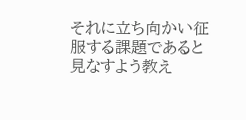それに立ち向かい征服する課題であると
見なすよう教え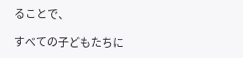ることで、

すべての子どもたちに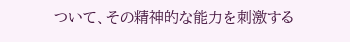ついて、その精神的な能力を刺激する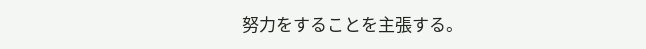努力をすることを主張する。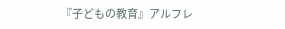『子どもの教育』アルフレ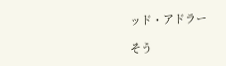ッド・アドラー

そう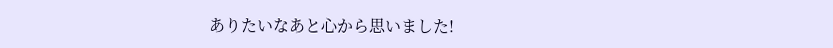ありたいなあと心から思いました!